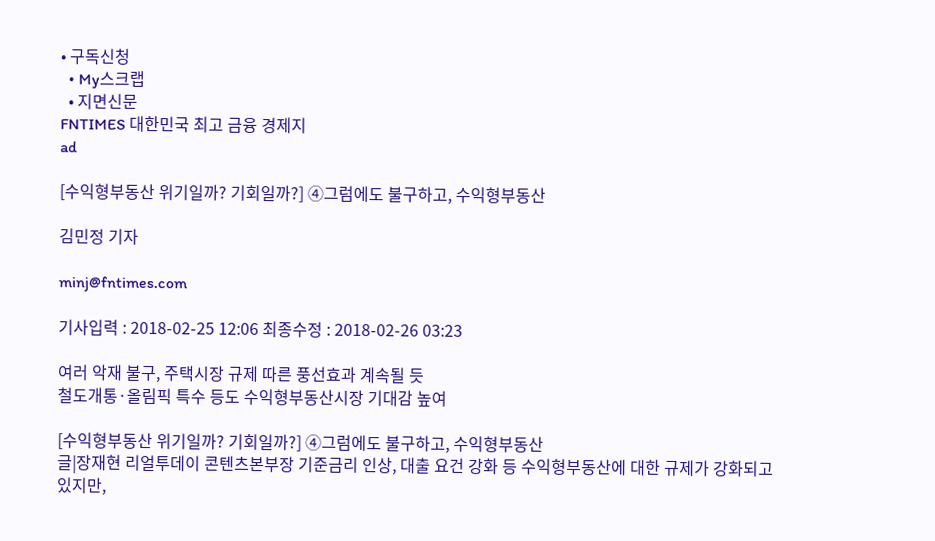• 구독신청
  • My스크랩
  • 지면신문
FNTIMES 대한민국 최고 금융 경제지
ad

[수익형부동산 위기일까? 기회일까?] ④그럼에도 불구하고, 수익형부동산

김민정 기자

minj@fntimes.com

기사입력 : 2018-02-25 12:06 최종수정 : 2018-02-26 03:23

여러 악재 불구, 주택시장 규제 따른 풍선효과 계속될 듯
철도개통·올림픽 특수 등도 수익형부동산시장 기대감 높여

[수익형부동산 위기일까? 기회일까?] ④그럼에도 불구하고, 수익형부동산
글|장재현 리얼투데이 콘텐츠본부장 기준금리 인상, 대출 요건 강화 등 수익형부동산에 대한 규제가 강화되고 있지만,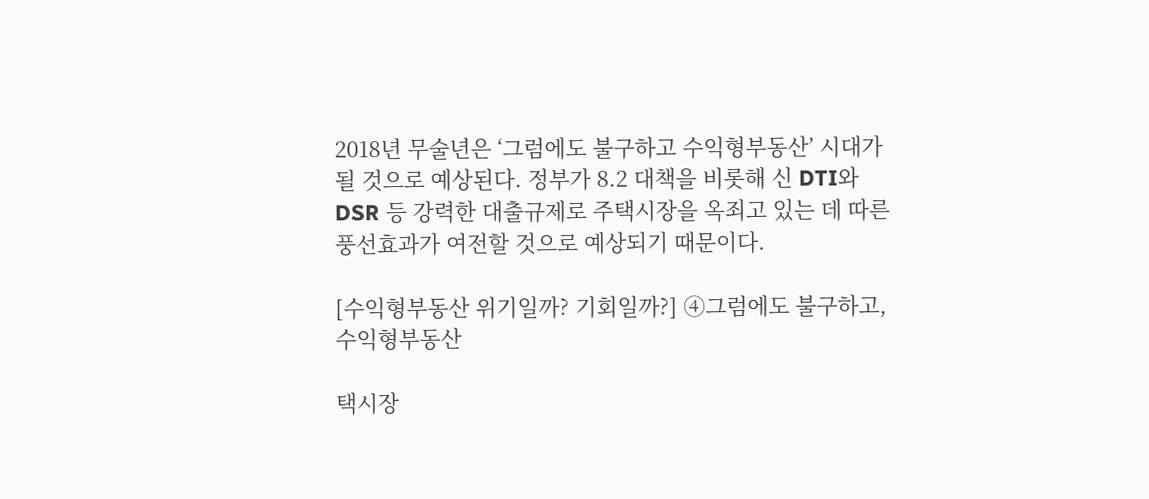2018년 무술년은 ‘그럼에도 불구하고 수익형부동산’ 시대가 될 것으로 예상된다. 정부가 8.2 대책을 비롯해 신 DTI와 DSR 등 강력한 대출규제로 주택시장을 옥죄고 있는 데 따른 풍선효과가 여전할 것으로 예상되기 때문이다.

[수익형부동산 위기일까? 기회일까?] ④그럼에도 불구하고, 수익형부동산

택시장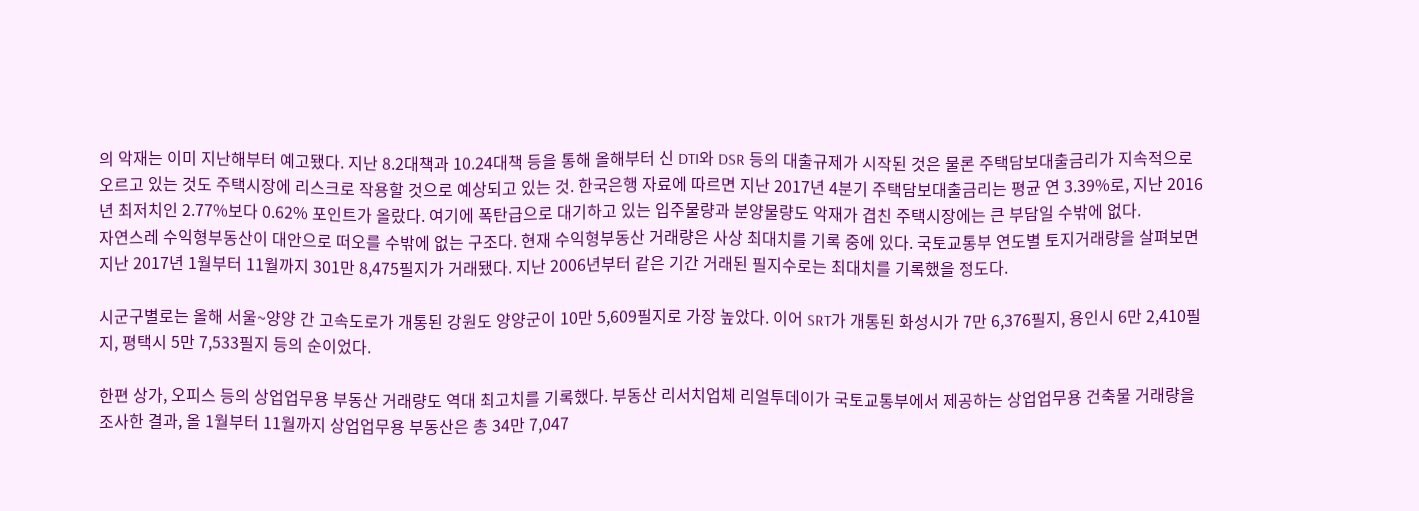의 악재는 이미 지난해부터 예고됐다. 지난 8.2대책과 10.24대책 등을 통해 올해부터 신 DTI와 DSR 등의 대출규제가 시작된 것은 물론 주택담보대출금리가 지속적으로 오르고 있는 것도 주택시장에 리스크로 작용할 것으로 예상되고 있는 것. 한국은행 자료에 따르면 지난 2017년 4분기 주택담보대출금리는 평균 연 3.39%로, 지난 2016년 최저치인 2.77%보다 0.62% 포인트가 올랐다. 여기에 폭탄급으로 대기하고 있는 입주물량과 분양물량도 악재가 겹친 주택시장에는 큰 부담일 수밖에 없다.
자연스레 수익형부동산이 대안으로 떠오를 수밖에 없는 구조다. 현재 수익형부동산 거래량은 사상 최대치를 기록 중에 있다. 국토교통부 연도별 토지거래량을 살펴보면 지난 2017년 1월부터 11월까지 301만 8,475필지가 거래됐다. 지난 2006년부터 같은 기간 거래된 필지수로는 최대치를 기록했을 정도다.

시군구별로는 올해 서울~양양 간 고속도로가 개통된 강원도 양양군이 10만 5,609필지로 가장 높았다. 이어 SRT가 개통된 화성시가 7만 6,376필지, 용인시 6만 2,410필지, 평택시 5만 7,533필지 등의 순이었다.

한편 상가, 오피스 등의 상업업무용 부동산 거래량도 역대 최고치를 기록했다. 부동산 리서치업체 리얼투데이가 국토교통부에서 제공하는 상업업무용 건축물 거래량을 조사한 결과, 올 1월부터 11월까지 상업업무용 부동산은 총 34만 7,047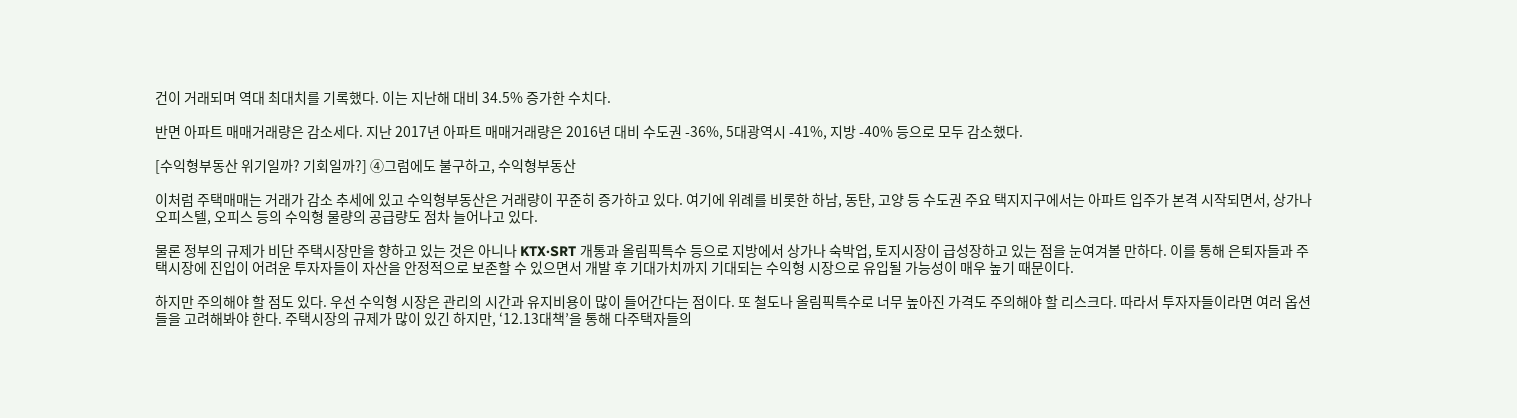건이 거래되며 역대 최대치를 기록했다. 이는 지난해 대비 34.5% 증가한 수치다.

반면 아파트 매매거래량은 감소세다. 지난 2017년 아파트 매매거래량은 2016년 대비 수도권 -36%, 5대광역시 -41%, 지방 -40% 등으로 모두 감소했다.

[수익형부동산 위기일까? 기회일까?] ④그럼에도 불구하고, 수익형부동산

이처럼 주택매매는 거래가 감소 추세에 있고 수익형부동산은 거래량이 꾸준히 증가하고 있다. 여기에 위례를 비롯한 하남, 동탄, 고양 등 수도권 주요 택지지구에서는 아파트 입주가 본격 시작되면서, 상가나 오피스텔, 오피스 등의 수익형 물량의 공급량도 점차 늘어나고 있다.

물론 정부의 규제가 비단 주택시장만을 향하고 있는 것은 아니나 KTX·SRT 개통과 올림픽특수 등으로 지방에서 상가나 숙박업, 토지시장이 급성장하고 있는 점을 눈여겨볼 만하다. 이를 통해 은퇴자들과 주택시장에 진입이 어려운 투자자들이 자산을 안정적으로 보존할 수 있으면서 개발 후 기대가치까지 기대되는 수익형 시장으로 유입될 가능성이 매우 높기 때문이다.

하지만 주의해야 할 점도 있다. 우선 수익형 시장은 관리의 시간과 유지비용이 많이 들어간다는 점이다. 또 철도나 올림픽특수로 너무 높아진 가격도 주의해야 할 리스크다. 따라서 투자자들이라면 여러 옵션들을 고려해봐야 한다. 주택시장의 규제가 많이 있긴 하지만, ‘12.13대책’을 통해 다주택자들의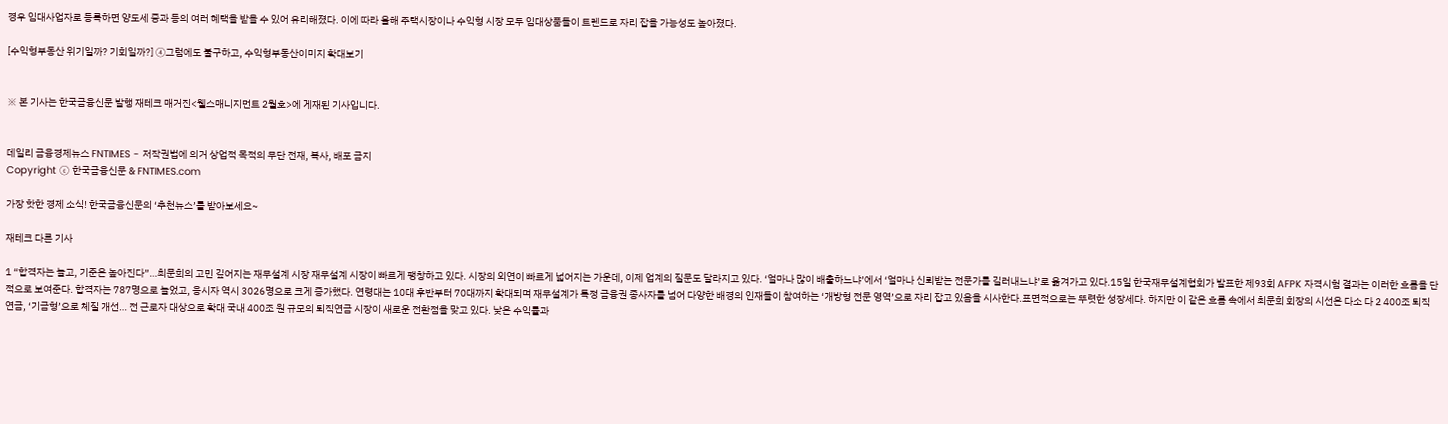경우 임대사업자로 등록하면 양도세 중과 등의 여러 혜택을 받을 수 있어 유리해졌다. 이에 따라 올해 주택시장이나 수익형 시장 모두 임대상품들이 트렌드로 자리 잡을 가능성도 높아졌다.

[수익형부동산 위기일까? 기회일까?] ④그럼에도 불구하고, 수익형부동산이미지 확대보기


※ 본 기사는 한국금융신문 발행 재테크 매거진<웰스매니지먼트 2월호>에 게재된 기사입니다.


데일리 금융경제뉴스 FNTIMES - 저작권법에 의거 상업적 목적의 무단 전재, 복사, 배포 금지
Copyright ⓒ 한국금융신문 & FNTIMES.com

가장 핫한 경제 소식! 한국금융신문의 ‘추천뉴스’를 받아보세요~

재테크 다른 기사

1 “합격자는 늘고, 기준은 높아진다”…최문희의 고민 깊어지는 재무설계 시장 재무설계 시장이 빠르게 팽창하고 있다. 시장의 외연이 빠르게 넓어지는 가운데, 이제 업계의 질문도 달라지고 있다. ‘얼마나 많이 배출하느냐’에서 ‘얼마나 신뢰받는 전문가를 길러내느냐’로 옮겨가고 있다.15일 한국재무설계협회가 발표한 제93회 AFPK 자격시험 결과는 이러한 흐름을 단적으로 보여준다. 합격자는 787명으로 늘었고, 응시자 역시 3026명으로 크게 증가했다. 연령대는 10대 후반부터 70대까지 확대되며 재무설계가 특정 금융권 종사자를 넘어 다양한 배경의 인재들이 참여하는 ‘개방형 전문 영역’으로 자리 잡고 있음을 시사한다.표면적으로는 뚜렷한 성장세다. 하지만 이 같은 흐름 속에서 최문희 회장의 시선은 다소 다 2 400조 퇴직연금, ‘기금형’으로 체질 개선… 전 근로자 대상으로 확대 국내 400조 원 규모의 퇴직연금 시장이 새로운 전환점을 맞고 있다. 낮은 수익률과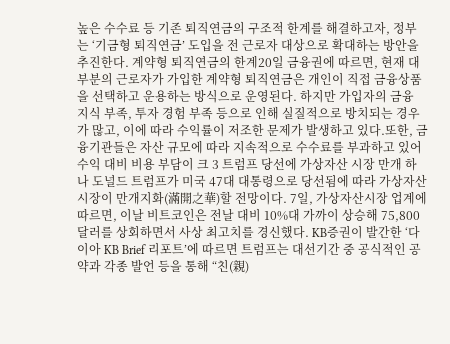높은 수수료 등 기존 퇴직연금의 구조적 한계를 해결하고자, 정부는 ‘기금형 퇴직연금’ 도입을 전 근로자 대상으로 확대하는 방안을 추진한다. 계약형 퇴직연금의 한계20일 금융권에 따르면, 현재 대부분의 근로자가 가입한 계약형 퇴직연금은 개인이 직접 금융상품을 선택하고 운용하는 방식으로 운영된다. 하지만 가입자의 금융 지식 부족, 투자 경험 부족 등으로 인해 실질적으로 방치되는 경우가 많고, 이에 따라 수익률이 저조한 문제가 발생하고 있다.또한, 금융기관들은 자산 규모에 따라 지속적으로 수수료를 부과하고 있어 수익 대비 비용 부담이 크 3 트럼프 당선에 가상자산 시장 만개 하나 도널드 트럼프가 미국 47대 대통령으로 당선됨에 따라 가상자산시장이 만개지화(滿開之華)할 전망이다. 7일, 가상자산시장 업계에 따르면, 이날 비트코인은 전날 대비 10%대 가까이 상승해 75,800달러를 상회하면서 사상 최고치를 경신했다. KB증권이 발간한 ‘다이아 KB Brief 리포트’에 따르면 트럼프는 대선기간 중 공식적인 공약과 각종 발언 등을 통해 “친(親)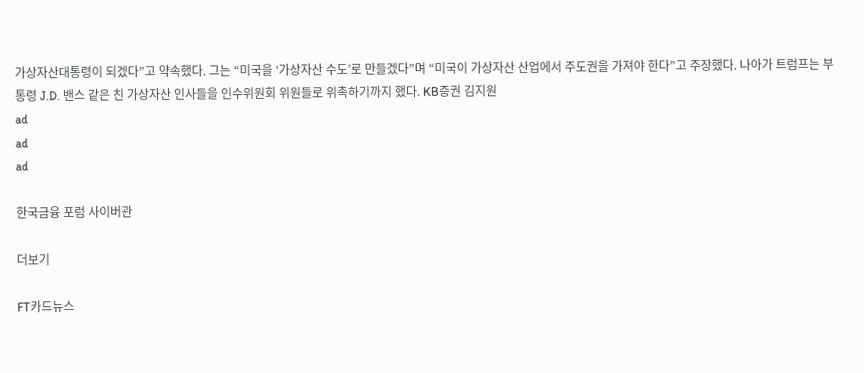가상자산대통령이 되겠다”고 약속했다. 그는 “미국을 ‘가상자산 수도’로 만들겠다”며 “미국이 가상자산 산업에서 주도권을 가져야 한다”고 주장했다. 나아가 트럼프는 부통령 J.D. 밴스 같은 친 가상자산 인사들을 인수위원회 위원들로 위촉하기까지 했다. KB증권 김지원
ad
ad
ad

한국금융 포럼 사이버관

더보기

FT카드뉴스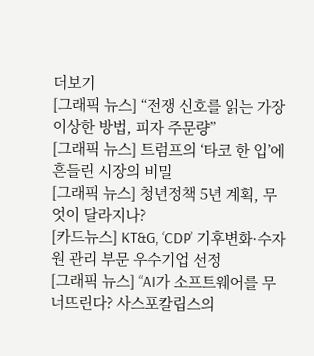더보기
[그래픽 뉴스] “전쟁 신호를 읽는 가장 이상한 방법, 피자 주문량”
[그래픽 뉴스] 트럼프의 ‘타코 한 입’에 흔들린 시장의 비밀
[그래픽 뉴스] 청년정책 5년 계획, 무엇이 달라지나?
[카드뉴스] KT&G, ‘CDP’ 기후변화·수자원 관리 부문 우수기업 선정
[그래픽 뉴스] “AI가 소프트웨어를 무너뜨린다? 사스포칼립스의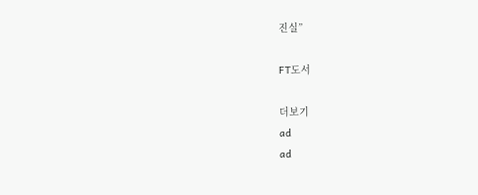진실”

FT도서

더보기
ad
ad